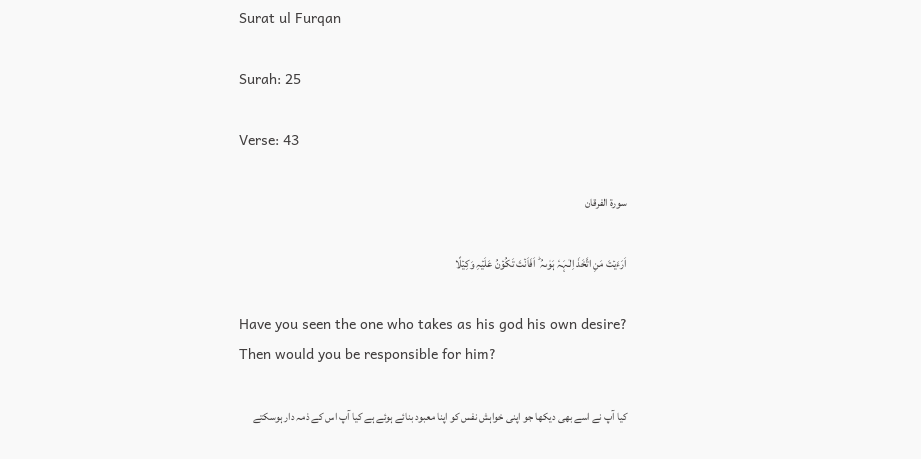Surat ul Furqan

Surah: 25

Verse: 43

سورة الفرقان

اَرَءَیۡتَ مَنِ اتَّخَذَ اِلٰـہَہٗ ہَوٰىہُ ؕ اَفَاَنۡتَ تَکُوۡنُ عَلَیۡہِ وَکِیۡلًا

Have you seen the one who takes as his god his own desire? Then would you be responsible for him?

کیا آپ نے اسے بھی دیکھا جو اپنی خواہش نفس کو اپنا معبود بنائے ہوئے ہے کیا آپ اس کے ذمہ دار ہوسکتے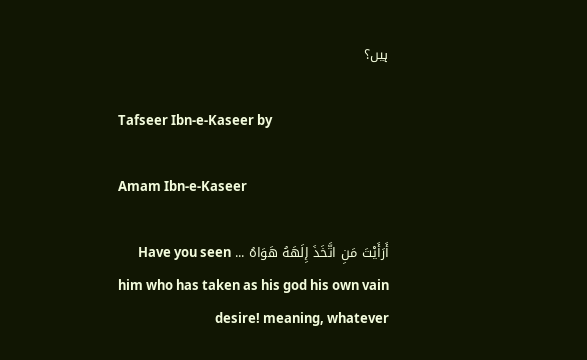ہیں؟

Tafseer Ibn-e-Kaseer by

Amam Ibn-e-Kaseer

أَرَأَيْتَ مَنِ اتَّخَذَ إِلَهَهُ هَوَاهُ ... Have you seen him who has taken as his god his own vain desire! meaning, whatever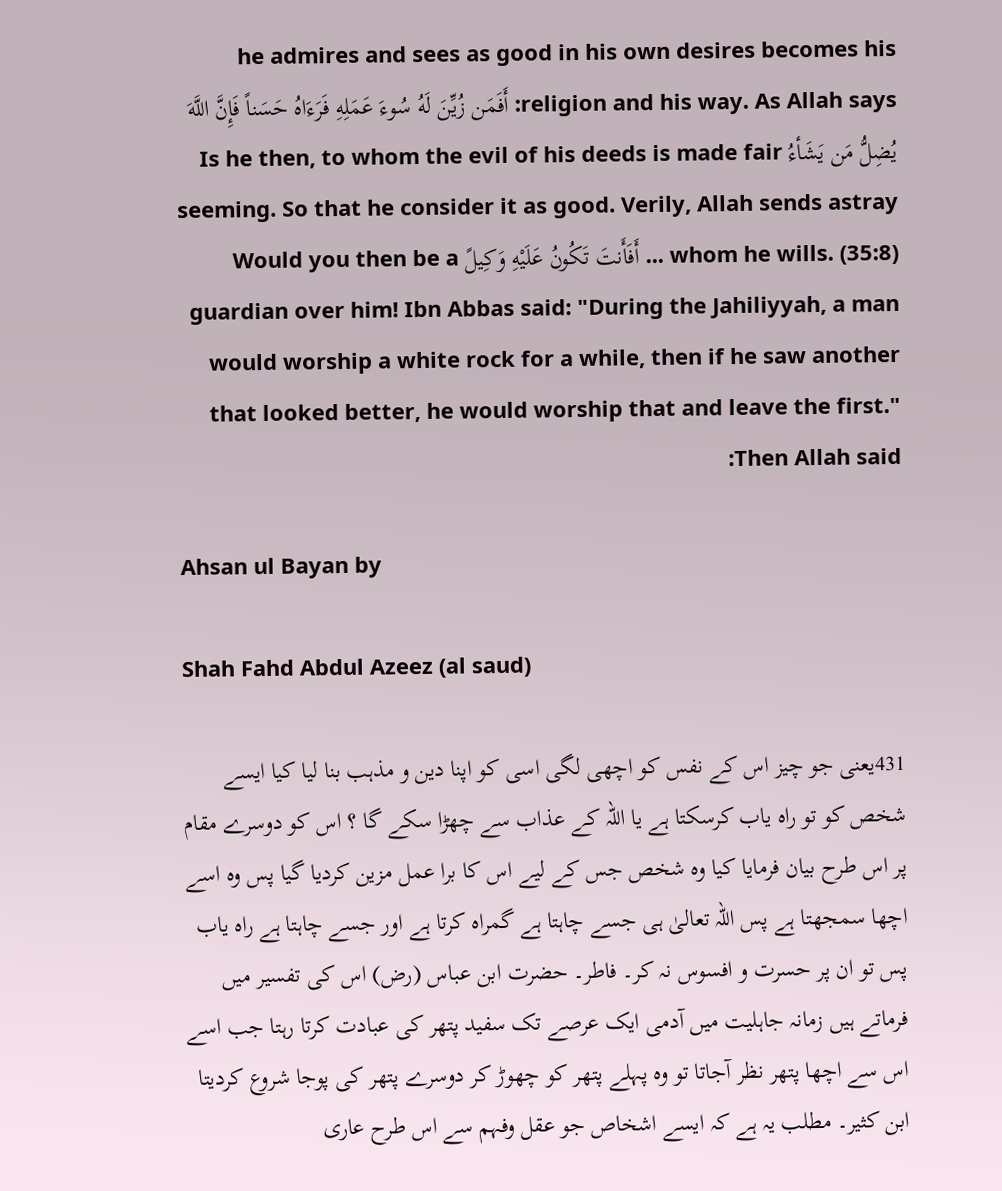he admires and sees as good in his own desires becomes his religion and his way. As Allah says: أَفَمَن زُيِّنَ لَهُ سُوءَ عَمَلِهِ فَرَءَاهُ حَسَناً فَإِنَّ اللَّهَ يُضِلُّ مَن يَشَأءُ Is he then, to whom the evil of his deeds is made fair seeming. So that he consider it as good. Verily, Allah sends astray whom he wills. (35:8) ... أَفَأَنتَ تَكُونُ عَلَيْهِ وَكِيلً Would you then be a guardian over him! Ibn Abbas said: "During the Jahiliyyah, a man would worship a white rock for a while, then if he saw another that looked better, he would worship that and leave the first." Then Allah said:

Ahsan ul Bayan by

Shah Fahd Abdul Azeez (al saud)

431یعنی جو چیز اس کے نفس کو اچھی لگی اسی کو اپنا دین و مذہب بنا لیا کیا ایسے شخص کو تو راہ یاب کرسکتا ہے یا اللہ کے عذاب سے چھڑا سکے گا ؟ اس کو دوسرے مقام پر اس طرح بیان فرمایا کیا وہ شخص جس کے لیے اس کا برا عمل مزین کردیا گیا پس وہ اسے اچھا سمجھتا ہے پس اللہ تعالیٰ ہی جسے چاہتا ہے گمراہ کرتا ہے اور جسے چاہتا ہے راہ یاب پس تو ان پر حسرت و افسوس نہ کر۔ فاطر۔ حضرت ابن عباس (رض) اس کی تفسیر میں فرماتے ہیں زمانہ جاہلیت میں آدمی ایک عرصے تک سفید پتھر کی عبادت کرتا رہتا جب اسے اس سے اچھا پتھر نظر آجاتا تو وہ پہلے پتھر کو چھوڑ کر دوسرے پتھر کی پوجا شروع کردیتا ابن کثیر۔ مطلب یہ ہے کہ ایسے اشخاص جو عقل وفہم سے اس طرح عاری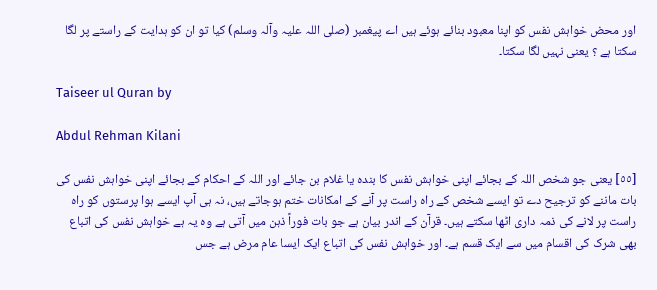اور محض خواہش نفس کو اپنا معبود بنائے ہوئے ہیں اے پیغمبر (صلی اللہ علیہ وآلہ وسلم) کیا تو ان کو ہدایت کے راستے پر لگا سکتا ہے ؟ یعنی نہیں لگا سکتا۔

Taiseer ul Quran by

Abdul Rehman Kilani

[٥٥] یعنی جو شخص اللہ کے بجائے اپنی خواہش نفس کا بندہ یا غلام بن جائے اور اللہ کے احکام کے بجائے اپنی خواہش نفس کی بات ماننے کو ترجیح دے تو ایسے شخص کے راہ راست پر آنے کے امکانات ختم ہوجاتے ہیں، نہ ہی آپ ایسے ہوا پرستوں کو راہ راست پر لانے کی ذمہ داری اٹھا سکتے ہیں۔ قرآن کے اندر بیان ہے جو بات فوراً ذہن میں آتی ہے وہ یہ ہے خواہش نفس کی اتباع بھی شرک کی اقسام میں سے ایک قسم ہے۔ اور خواہش نفس کی اتباع ایک ایسا عام مرض ہے جس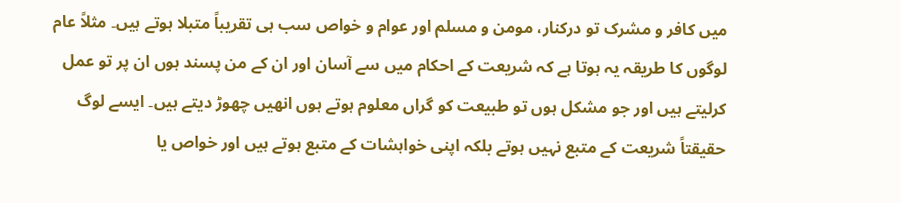میں کافر و مشرک تو درکنار، مومن و مسلم اور عوام و خواص سب ہی تقریباً متبلا ہوتے ہیں۔ مثلاً عام لوگوں کا طریقہ یہ ہوتا ہے کہ شریعت کے احکام میں سے آسان اور ان کے من پسند ہوں ان پر تو عمل کرلیتے ہیں اور جو مشکل ہوں تو طبیعت کو گراں معلوم ہوتے ہوں انھیں چھوڑ دیتے ہیں۔ ایسے لوگ حقیقتاً شریعت کے متبع نہیں ہوتے بلکہ اپنی خواہشات کے متبع ہوتے ہیں اور خواص یا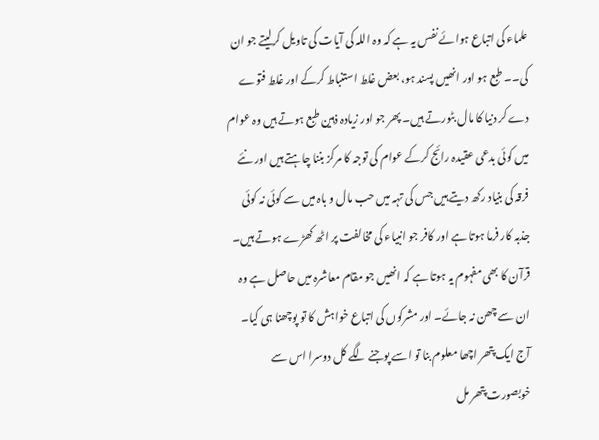علماء کی اتباع ہوائے نفس یہ ہے کہ وہ اللہ کی آیات کی تاویل کرلیتے جو ان کی۔۔ طبع ہو اور انھیں پسند ہو، بعض غلط استنباط کرکے اور غلط فتوے دے کر دنیا کا مال بٹورتے ہیں۔ پھر جو اور زیادہ ذہین طبع ہوتے ہیں وہ عوام میں کوئی بدعی عقیدہ رائج کرکے عوام کی توجہ کا مرکز بننا چاہتے ہیں اور نئے فرقہ کی بنیاد رکھ دیتے ہیں جس کی تہہ میں حب مال و باہ میں سے کوئی نہ کوئی جذبہ کار فرما ہوتا ہے اور کافر جو انبیاء کی مخالفت پر اٹھ کھڑے ہوتے ہیں۔ قرآن کا بھی مفہوم یہ ہوتا ہے کہ انھیں جو مقام معاشرہ میں حاصل ہے وہ ان سے چھن نہ جائے۔ اور مشرکوں کی اتباع خواہش کا تو پوچھنا ہی کیا۔ آج ایک پتھر اچھا معلوم بنا تو اسے پوجنے لگے کل دوسرا اس سے خوبصورت پتھر مل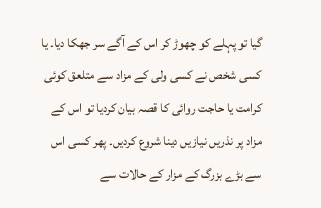گیا تو پہلے کو چھوڑ کر اس کے آگے سر جھکا دیا۔ یا کسی شخص نے کسی ولی کے مزاد سے متلعق کوئی کرامت یا حاجت روائی کا قصہ بیان کردیا تو اس کے مزاد پر نذریں نیازیں دینا شروع کردیں۔ پھر کسی اس سے بڑے بزرگ کے مزار کے حالات سے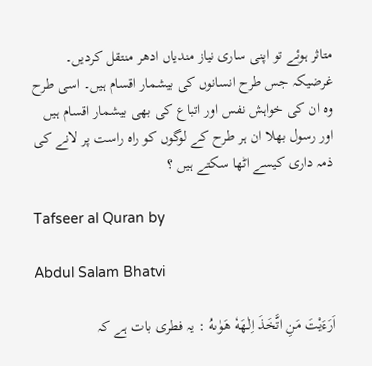متاثر ہوئے تو اپنی ساری نیاز مندیاں ادھر منتقل کردیں۔ غرضیکہ جس طرح انسانوں کی بیشمار اقسام ہیں۔ اسی طرح وہ ان کی خواہش نفس اور اتباع کی بھی بیشمار اقسام ہیں اور رسول بھلا ان ہر طرح کے لوگوں کو راہ راست پر لانے کی ذمہ داری کیسے اٹھا سکتے ہیں ؟

Tafseer al Quran by

Abdul Salam Bhatvi

اَرَءَيْتَ مَنِ اتَّخَذَ اِلٰـهَهٗ هَوٰىهُ : یہ فطری بات ہے کہ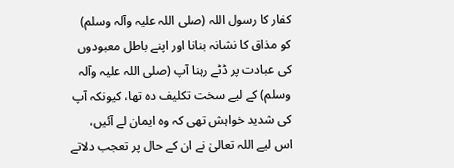کفار کا رسول اللہ (صلی اللہ علیہ وآلہ وسلم) کو مذاق کا نشانہ بنانا اور اپنے باطل معبودوں کی عبادت پر ڈٹے رہنا آپ (صلی اللہ علیہ وآلہ وسلم) کے لیے سخت تکلیف دہ تھا، کیونکہ آپ کی شدید خواہش تھی کہ وہ ایمان لے آئیں، اس لیے اللہ تعالیٰ نے ان کے حال پر تعجب دلاتے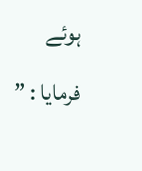ہوئے فرمایا : ”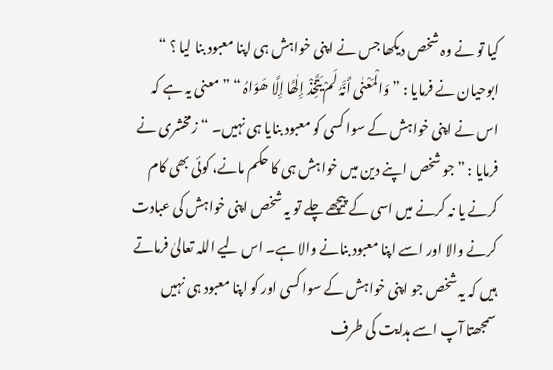کیا تو نے وہ شخص دیکھا جس نے اپنی خواہش ہی اپنا معبود بنا لیا ؟ “ ابوحیان نے فرمایا : ” وَالْمَعْنٰی أَنَّہُ لَمْ یَتَّخِذْ إِلٰھًا إِلَّا ھَوَاہُ “ ” معنی یہ ہے کہ اس نے اپنی خواہش کے سوا کسی کو معبود بنایا ہی نہیں۔ “ زمخشری نے فرمایا : ” جو شخص اپنے دین میں خواہش ہی کا حکم مانے، کوئی بھی کام کرنے یا نہ کرنے میں اسی کے پیچھے چلے تو یہ شخص اپنی خواہش کی عبادت کرنے والا اور اسے اپنا معبود بنانے والا ہے۔ اس لیے اللہ تعالیٰ فرماتے ہیں کہ یہ شخص جو اپنی خواہش کے سوا کسی اور کو اپنا معبود ہی نہیں سمجھتا آپ اسے ہدایت کی طرف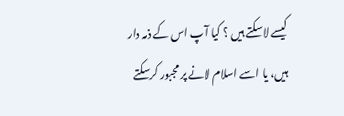کیسے لاسکتے ہیں ؟ کیا آپ اس کے ذمہ دار ہیں، یا اسے اسلام لانے پر مجبور کرسکتے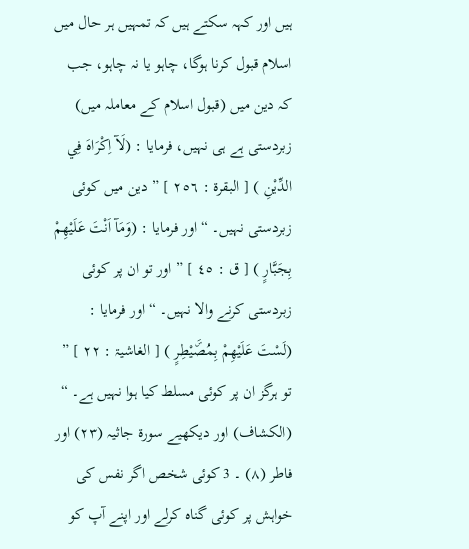ہیں اور کہہ سکتے ہیں کہ تمہیں ہر حال میں اسلام قبول کرنا ہوگا، چاہو یا نہ چاہو، جب کہ دین میں (قبول اسلام کے معاملہ میں) زبردستی ہے ہی نہیں، فرمایا : (لَآ اِكْرَاهَ فِي الدِّيْنِ ) [ البقرۃ : ٢٥٦ ] ” دین میں کوئی زبردستی نہیں۔ “ اور فرمایا : (وَمَآ اَنْتَ عَلَيْهِمْ بِجَبَّارٍ ) [ ق : ٤٥ ] ” اور تو ان پر کوئی زبردستی کرنے والا نہیں۔ “ اور فرمایا : (لَسْتَ عَلَيْهِمْ بِمُصَۜيْطِرٍ ) [ الغاشیۃ : ٢٢ ] ” تو ہرگز ان پر کوئی مسلط کیا ہوا نہیں ہے۔ “ (الکشاف) اور دیکھیے سورة جاثیہ (٢٣) اور فاطر (٨) ۔ 3 کوئی شخص اگر نفس کی خواہش پر کوئی گناہ کرلے اور اپنے آپ کو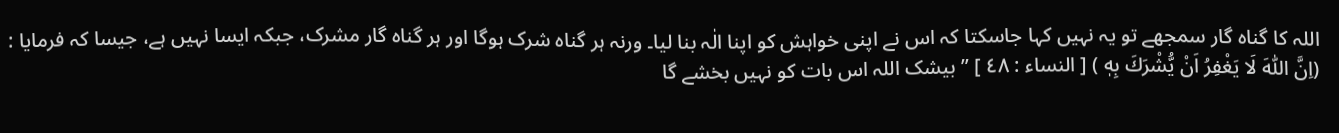اللہ کا گناہ گار سمجھے تو یہ نہیں کہا جاسکتا کہ اس نے اپنی خواہش کو اپنا الٰہ بنا لیا۔ ورنہ ہر گناہ شرک ہوگا اور ہر گناہ گار مشرک، جبکہ ایسا نہیں ہے، جیسا کہ فرمایا : (اِنَّ اللّٰهَ لَا يَغْفِرُ اَنْ يُّشْرَكَ بِهٖ ) [ النساء : ٤٨ ] ” بیشک اللہ اس بات کو نہیں بخشے گا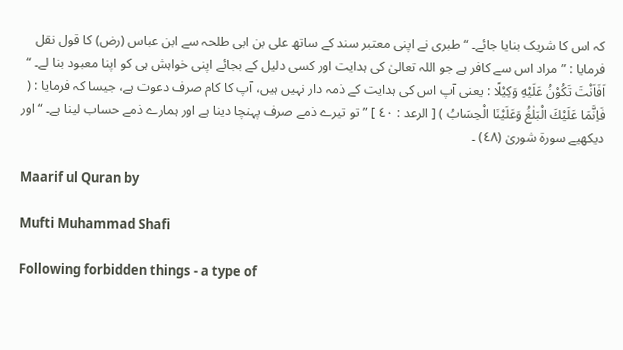کہ اس کا شریک بنایا جائے۔ “ طبری نے اپنی معتبر سند کے ساتھ علی بن ابی طلحہ سے ابن عباس (رض) کا قول نقل فرمایا : ” مراد اس سے کافر ہے جو اللہ تعالیٰ کی ہدایت اور کسی دلیل کے بجائے اپنی خواہش ہی کو اپنا معبود بنا لے۔ “ اَفَاَنْتَ تَكُوْنُ عَلَيْهِ وَكِيْلًا : یعنی آپ اس کی ہدایت کے ذمہ دار نہیں ہیں، آپ کا کام صرف دعوت ہے، جیسا کہ فرمایا : ( فَاِنَّمَا عَلَيْكَ الْبَلٰغُ وَعَلَيْنَا الْحِسَابُ ) [ الرعد : ٤٠ ] ” تو تیرے ذمے صرف پہنچا دینا ہے اور ہمارے ذمے حساب لینا ہے۔ “ اور دیکھیے سورة شوریٰ (٤٨) ۔

Maarif ul Quran by

Mufti Muhammad Shafi

Following forbidden things - a type of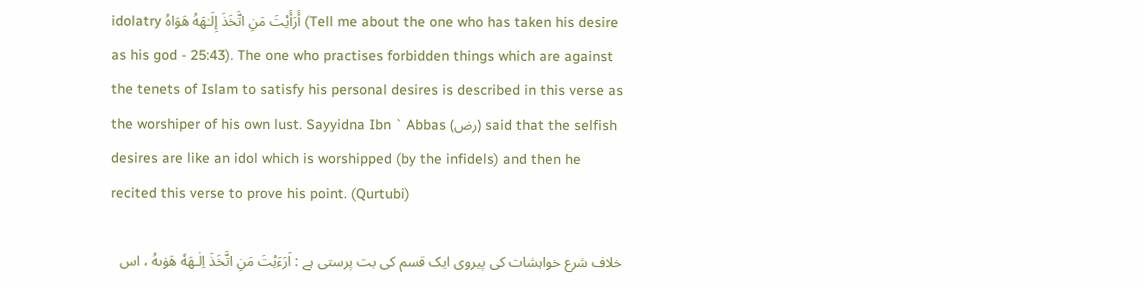idolatry أَرَ‌أَيْتَ مَنِ اتَّخَذَ إِلَـٰهَهُ هَوَاهُ (Tell me about the one who has taken his desire as his god - 25:43). The one who practises forbidden things which are against the tenets of Islam to satisfy his personal desires is described in this verse as the worshiper of his own lust. Sayyidna Ibn ` Abbas (رض) said that the selfish desires are like an idol which is worshipped (by the infidels) and then he recited this verse to prove his point. (Qurtubi)

خلاف شرع خواہشات کی پیروی ایک قسم کی بت پرستی ہے : اَرَءَيْتَ مَنِ اتَّخَذَ اِلٰـهَهٗ هَوٰىهُ ، اس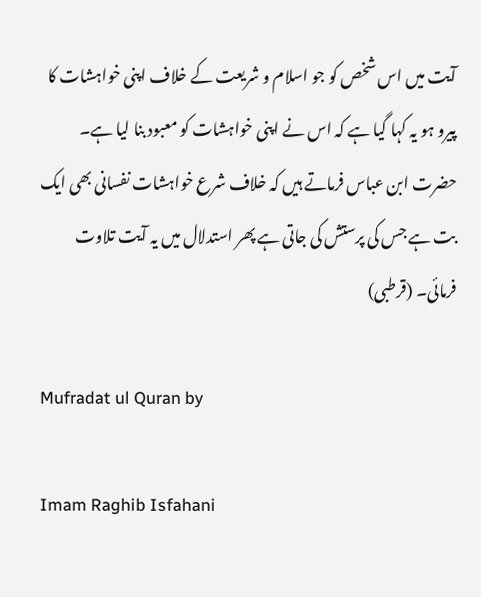آیت میں اس شخص کو جو اسلام و شریعت کے خلاف اپنی خواہشات کا پیرو ہو یہ کہا گیا ہے کہ اس نے اپنی خواہشات کو معبود بنا لیا ہے۔ حضرت ابن عباس فرماتے ہیں کہ خلاف شرع خواہشات نفسانی بھی ایک بت ہے جس کی پرستش کی جاتی ہے پھر استدلال میں یہ آیت تلاوت فرمائی۔ (قرطبی)

Mufradat ul Quran by

Imam Raghib Isfahani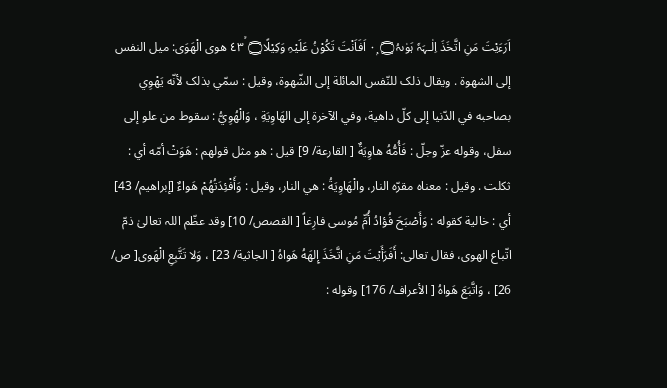اَرَءَيْتَ مَنِ اتَّخَذَ اِلٰـہَہٗ ہَوٰىہُ۝ ٠ۭ اَفَاَنْتَ تَكُوْنُ عَلَيْہِ وَكِيْلًا۝ ٤٣ۙ هوى الْهَوَى: ميل النفس إلى الشهوة . ويقال ذلک للنّفس المائلة إلى الشّهوة، وقیل : سمّي بذلک لأنّه يَهْوِي بصاحبه في الدّنيا إلى كلّ داهية، وفي الآخرة إلى الهَاوِيَةِ ، وَالْهُوِيُّ : سقوط من علو إلى سفل، وقوله عزّ وجلّ : فَأُمُّهُ هاوِيَةٌ [ القارعة/ 9] قيل : هو مثل قولهم : هَوَتْ أمّه أي : ثکلت . وقیل : معناه مقرّه النار، والْهَاوِيَةُ : هي النار، وقیل : وَأَفْئِدَتُهُمْ هَواءٌ [إبراهيم/ 43] أي : خالية کقوله : وَأَصْبَحَ فُؤادُ أُمِّ مُوسی فارِغاً [ القصص/ 10] وقد عظّم اللہ تعالیٰ ذمّ اتّباع الهوى، فقال تعالی: أَفَرَأَيْتَ مَنِ اتَّخَذَ إِلهَهُ هَواهُ [ الجاثية/ 23] ، وَلا تَتَّبِعِ الْهَوى[ ص/ 26] ، وَاتَّبَعَ هَواهُ [ الأعراف/ 176] وقوله :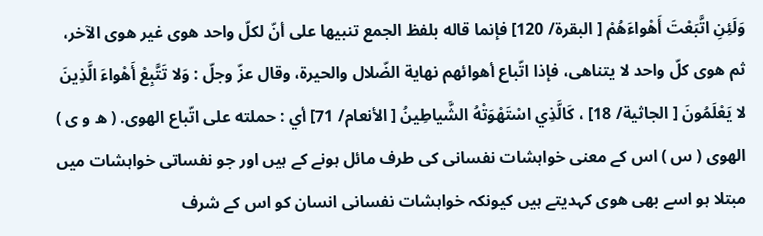وَلَئِنِ اتَّبَعْتَ أَهْواءَهُمْ [ البقرة/ 120] فإنما قاله بلفظ الجمع تنبيها علی أنّ لكلّ واحد هوى غير هوى الآخر، ثم هوى كلّ واحد لا يتناهى، فإذا اتّباع أهوائهم نهاية الضّلال والحیرة، وقال عزّ وجلّ : وَلا تَتَّبِعْ أَهْواءَ الَّذِينَ لا يَعْلَمُونَ [ الجاثية/ 18] ، كَالَّذِي اسْتَهْوَتْهُ الشَّياطِينُ [ الأنعام/ 71] أي : حملته علی اتّباع الهوى. ( ھ و ی ) الھوی ( س ) اس کے معنی خواہشات نفسانی کی طرف مائل ہونے کے ہیں اور جو نفساتی خواہشات میں مبتلا ہو اسے بھی ھوی کہدیتے ہیں کیونکہ خواہشات نفسانی انسان کو اس کے شرف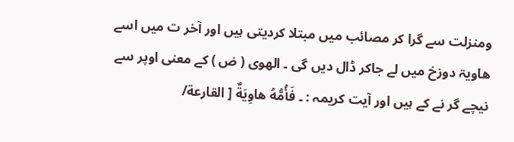ومنزلت سے گرا کر مصائب میں مبتلا کردیتی ہیں اور آخر ت میں اسے ھاویۃ دوزخ میں لے جاکر ڈال دیں گی ۔ الھوی ( ض ) کے معنی اوپر سے نیچے گر نے کے ہیں اور آیت کریمہ : ۔ فَأُمُّهُ هاوِيَةٌ [ القارعة/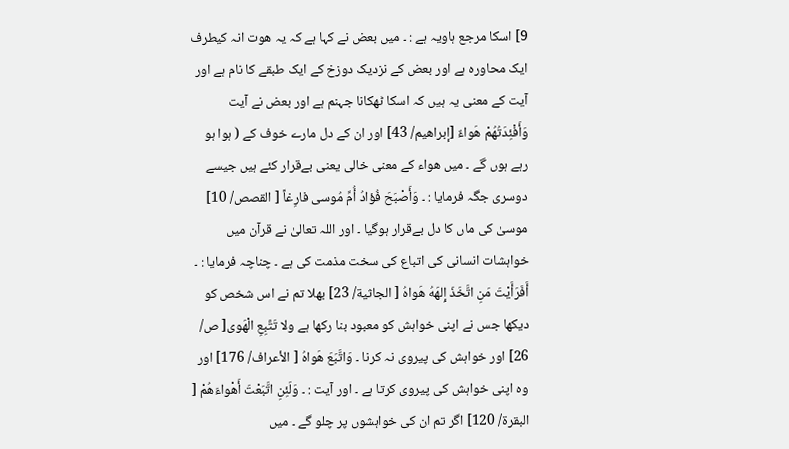9] اسکا مرجع ہاویہ ہے : ۔ میں بعض نے کہا ہے کہ یہ ھوت انہ کیطرف ایک محاورہ ہے اور بعض کے نزدیک دوزخ کے ایک طبقے کا نام ہے اور آیت کے معنی یہ ہیں کہ اسکا ٹھکانا جہنم ہے اور بعض نے آیت وَأَفْئِدَتُهُمْ هَواءٌ [إبراهيم/ 43] اور ان کے دل مارے خوف کے ( ہوا ہو رہے ہوں گے ۔ میں ھواء کے معنی خالی یعنی بےقرار کئے ہیں جیسے دوسری جگہ فرمایا : ۔ وَأَصْبَحَ فُؤادُ أُمِّ مُوسی فارِغاً [ القصص/ 10] موسیٰ کی ماں کا دل بےقرار ہوگیا ۔ اور اللہ تعالیٰ نے قرآن میں خواہشات انسانی کی اتباع کی سخت مذمت کی ہے ۔ چناچہ فرمایا : ۔ أَفَرَأَيْتَ مَنِ اتَّخَذَ إِلهَهُ هَواهُ [ الجاثية/ 23] بھلا تم نے اس شخص کو دیکھا جس نے اپنی خواہش کو معبود بنا رکھا ہے ولا تَتَّبِعِ الْهَوى[ ص/ 26] اور خواہش کی پیروی نہ کرنا ۔ وَاتَّبَعَ هَواهُ [ الأعراف/ 176] اور وہ اپنی خواہش کی پیروی کرتا ہے ۔ اور آیت : ۔ وَلَئِنِ اتَّبَعْتَ أَهْواءَهُمْ [ البقرة/ 120] اگر تم ان کی خواہشوں پر چلو گے ۔ میں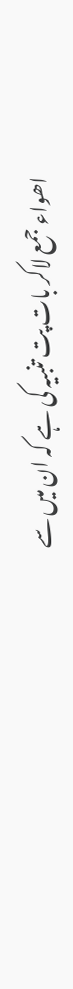اھواء جمع لاکر بات پت تنبیہ کی ہے کہ ان میں سے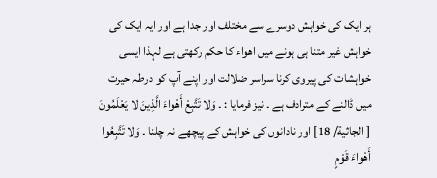ہر ایک کی خواہش دوسرے سے مختلف اور جدا ہے اور ایہ ایک کی خواہش غیر متنا ہی ہونے میں اھواء کا حکم رکھتی ہے لہذا ایسی خواہشات کی پیروی کرنا سراسر ضلالت اور اپنے آپ کو درطہ حیرت میں ڈالنے کے مترادف ہے ۔ نیز فرمایا : ۔ وَلا تَتَّبِعْ أَهْواءَ الَّذِينَ لا يَعْلَمُونَ [ الجاثية/ 18] اور نادانوں کی خواہش کے پیچھے نہ چلنا ۔ وَلا تَتَّبِعُوا أَهْواءَ قَوْمٍ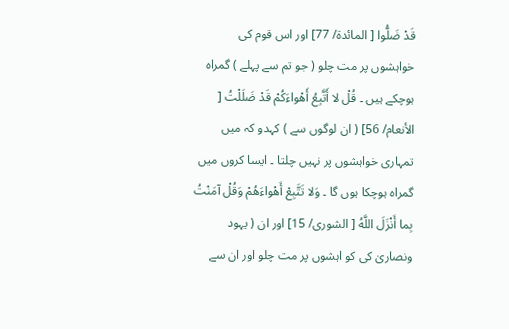قَدْ ضَلُّوا [ المائدة/ 77] اور اس قوم کی خواہشوں پر مت چلو ( جو تم سے پہلے ) گمراہ ہوچکے ہیں ۔ قُلْ لا أَتَّبِعُ أَهْواءَكُمْ قَدْ ضَلَلْتُ [ الأنعام/ 56] ( ان لوگوں سے ) کہدو کہ میں تمہاری خواہشوں پر نہیں چلتا ۔ ایسا کروں میں گمراہ ہوچکا ہوں گا ۔ وَلا تَتَّبِعْ أَهْواءَهُمْ وَقُلْ آمَنْتُ بِما أَنْزَلَ اللَّهُ [ الشوری/ 15] اور ان ( یہود ونصاریٰ کی کو اہشوں پر مت چلو اور ان سے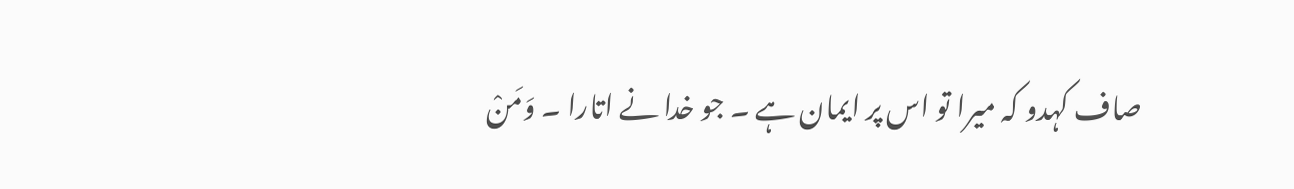صاف کہدو کہ میرا تو اس پر ایمان ہے ۔ جو خدا نے اتارا ۔ وَمَنْ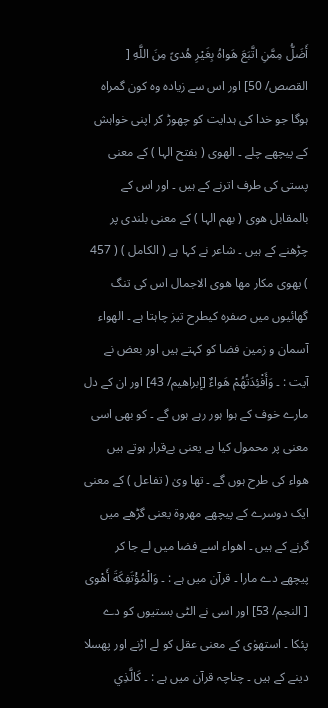أَضَلُّ مِمَّنِ اتَّبَعَ هَواهُ بِغَيْرِ هُدىً مِنَ اللَّهِ [ القصص/ 50] اور اس سے زیادہ وہ کون گمراہ ہوگا جو خدا کی ہدایت کو چھوڑ کر اپنی خواہش کے پیچھے چلے ۔ الھوی ( بفتح الہا ) کے معنی پستی کی طرف اترنے کے ہیں ۔ اور اس کے بالمقابل ھوی ( بھم الہا ) کے معنی بلندی پر چڑھنے کے ہیں ۔ شاعر نے کہا ہے ( الکامل ) ( 457 ) یھوی مکار مھا ھوی الاجمال اس کی تنگ گھائیوں میں صفرہ کیطرح تیز چاہتا ہے ۔ الھواء آسمان و زمین فضا کو کہتے ہیں اور بعض نے آیت : ۔ وَأَفْئِدَتُهُمْ هَواءٌ [إبراهيم/ 43] اور ان کے دل مارے خوف کے ہوا ہور رہے ہوں گے ۔ کو بھی اسی معنی پر محمول کیا ہے یعنی بےقرار ہوتے ہیں ھواء کی طرح ہوں گے ۔ تھا ویٰ ( تفاعل ) کے معنی ایک دوسرے کے پیچھے مھروۃ یعنی گڑھے میں گرنے کے ہیں ۔ اھواء اسے فضا میں لے جا کر پیچھے دے مارا ۔ قرآن میں ہے : ۔ وَالْمُؤْتَفِكَةَ أَهْوى [ النجم/ 53] اور اسی نے الٹی بستیوں کو دے پئکا ۔ استھوٰی کے معنی عقل کو لے اڑنے اور پھسلا دینے کے ہیں ۔ چناچہ قرآن میں ہے : ۔ كَالَّذِي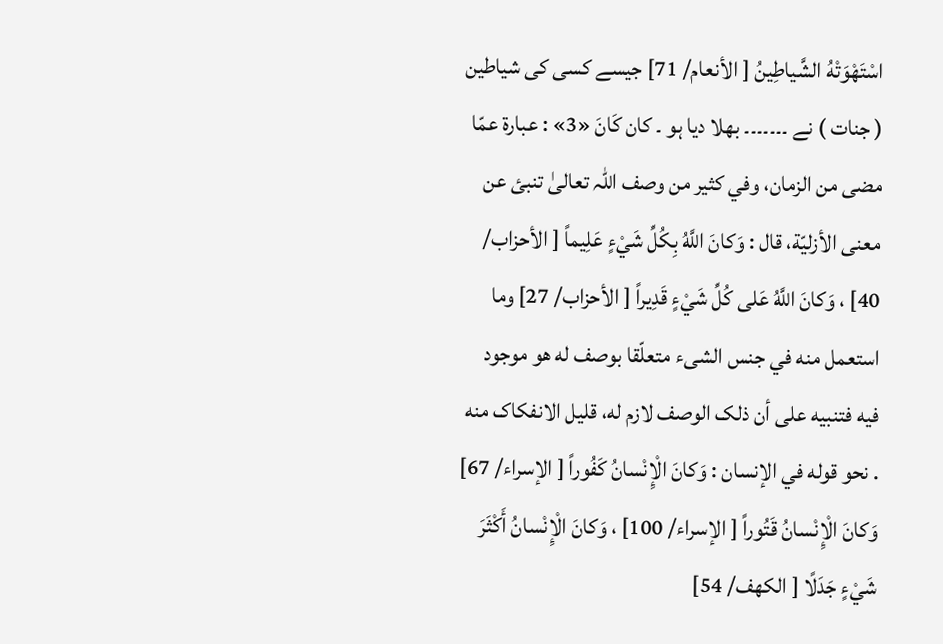اسْتَهْوَتْهُ الشَّياطِينُ [ الأنعام/ 71] جیسے کسی کی شیاطین ( جنات ) نے ۔۔۔۔۔۔۔ بھلا دیا ہو ۔ كان كَانَ «3» : عبارة عمّا مضی من الزمان، وفي كثير من وصف اللہ تعالیٰ تنبئ عن معنی الأزليّة، قال : وَكانَ اللَّهُ بِكُلِّ شَيْءٍ عَلِيماً [ الأحزاب/ 40] ، وَكانَ اللَّهُ عَلى كُلِّ شَيْءٍ قَدِيراً [ الأحزاب/ 27] وما استعمل منه في جنس الشیء متعلّقا بوصف له هو موجود فيه فتنبيه علی أن ذلک الوصف لازم له، قلیل الانفکاک منه . نحو قوله في الإنسان : وَكانَ الْإِنْسانُ كَفُوراً [ الإسراء/ 67] وَكانَ الْإِنْسانُ قَتُوراً [ الإسراء/ 100] ، وَكانَ الْإِنْسانُ أَكْثَرَ شَيْءٍ جَدَلًا [ الكهف/ 54]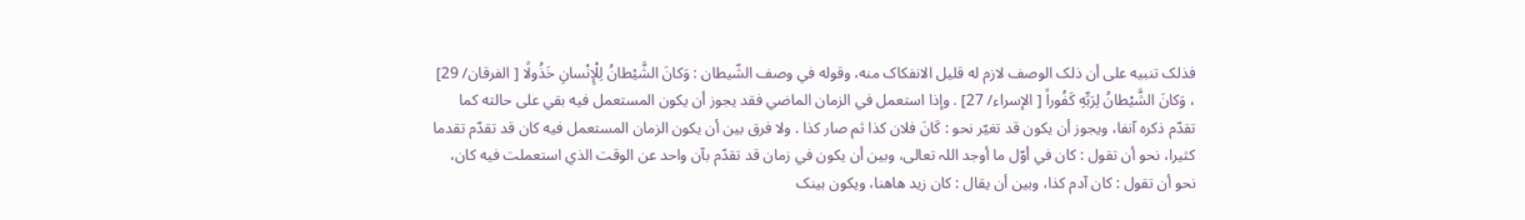فذلک تنبيه علی أن ذلک الوصف لازم له قلیل الانفکاک منه، وقوله في وصف الشّيطان : وَكانَ الشَّيْطانُ لِلْإِنْسانِ خَذُولًا [ الفرقان/ 29] ، وَكانَ الشَّيْطانُ لِرَبِّهِ كَفُوراً [ الإسراء/ 27] . وإذا استعمل في الزمان الماضي فقد يجوز أن يكون المستعمل فيه بقي علی حالته كما تقدّم ذكره آنفا، ويجوز أن يكون قد تغيّر نحو : كَانَ فلان کذا ثم صار کذا . ولا فرق بين أن يكون الزمان المستعمل فيه کان قد تقدّم تقدما کثيرا، نحو أن تقول : کان في أوّل ما أوجد اللہ تعالی، وبین أن يكون في زمان قد تقدّم بآن واحد عن الوقت الذي استعملت فيه کان، نحو أن تقول : کان آدم کذا، وبین أن يقال : کان زيد هاهنا، ويكون بينک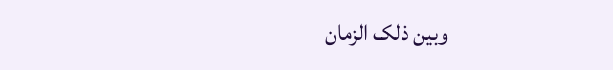وبین ذلک الزمان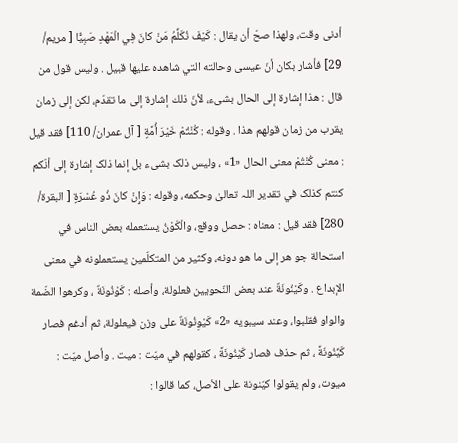أدنی وقت، ولهذا صحّ أن يقال : كَيْفَ نُكَلِّمُ مَنْ كانَ فِي الْمَهْدِ صَبِيًّا [ مریم/ 29] فأشار بکان أنّ عيسى وحالته التي شاهده عليها قبیل . ولیس قول من قال : هذا إشارة إلى الحال بشیء، لأنّ ذلك إشارة إلى ما تقدّم، لکن إلى زمان يقرب من زمان قولهم هذا . وقوله : كُنْتُمْ خَيْرَ أُمَّةٍ [ آل عمران/ 110] فقد قيل : معنی كُنْتُمْ معنی الحال «1» ، ولیس ذلک بشیء بل إنما ذلک إشارة إلى أنّكم کنتم کذلک في تقدیر اللہ تعالیٰ وحكمه، وقوله : وَإِنْ كانَ ذُو عُسْرَةٍ [ البقرة/ 280] فقد قيل : معناه : حصل ووقع، والْكَوْنُ يستعمله بعض الناس في استحالة جو هر إلى ما هو دونه، وكثير من المتکلّمين يستعملونه في معنی الإبداع . وكَيْنُونَةٌ عند بعض النّحويين فعلولة، وأصله : كَوْنُونَةٌ ، وكرهوا الضّمة والواو فقلبوا، وعند سيبويه «2» كَيْوِنُونَةٌ علی وزن فيعلولة، ثم أدغم فصار كَيِّنُونَةً ، ثم حذف فصار كَيْنُونَةً ، کقولهم في ميّت : ميت . وأصل ميّت : ميوت، ولم يقولوا كيّنونة علی الأصل، كما قالوا :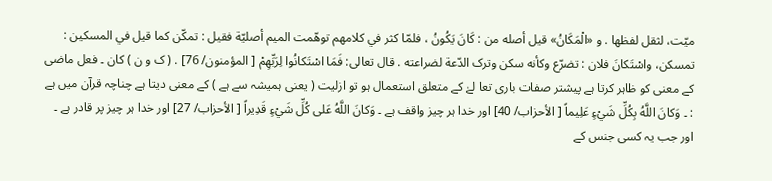ميّت، لثقل لفظها . و «الْمَكَانُ» قيل أصله من : كَانَ يَكُونُ ، فلمّا كثر في کلامهم توهّمت المیم أصليّة فقیل : تمكّن كما قيل في المسکين : تمسکن، واسْتَكانَ فلان : تضرّع وكأنه سکن وترک الدّعة لضراعته . قال تعالی: فَمَا اسْتَكانُوا لِرَبِّهِمْ [ المؤمنون/ 76] . ( ک و ن ) کان ۔ فعل ماضی کے معنی کو ظاہر کرتا ہے پیشتر صفات باری تعا لےٰ کے متعلق استعمال ہو تو ازلیت ( یعنی ہمیشہ سے ہے ) کے معنی دیتا ہے چناچہ قرآن میں ہے : ۔ وَكانَ اللَّهُ بِكُلِّ شَيْءٍ عَلِيماً [ الأحزاب/ 40] اور خدا ہر چیز واقف ہے ۔ وَكانَ اللَّهُ عَلى كُلِّ شَيْءٍ قَدِيراً [ الأحزاب/ 27] اور خدا ہر چیز پر قادر ہے ۔ اور جب یہ کسی جنس کے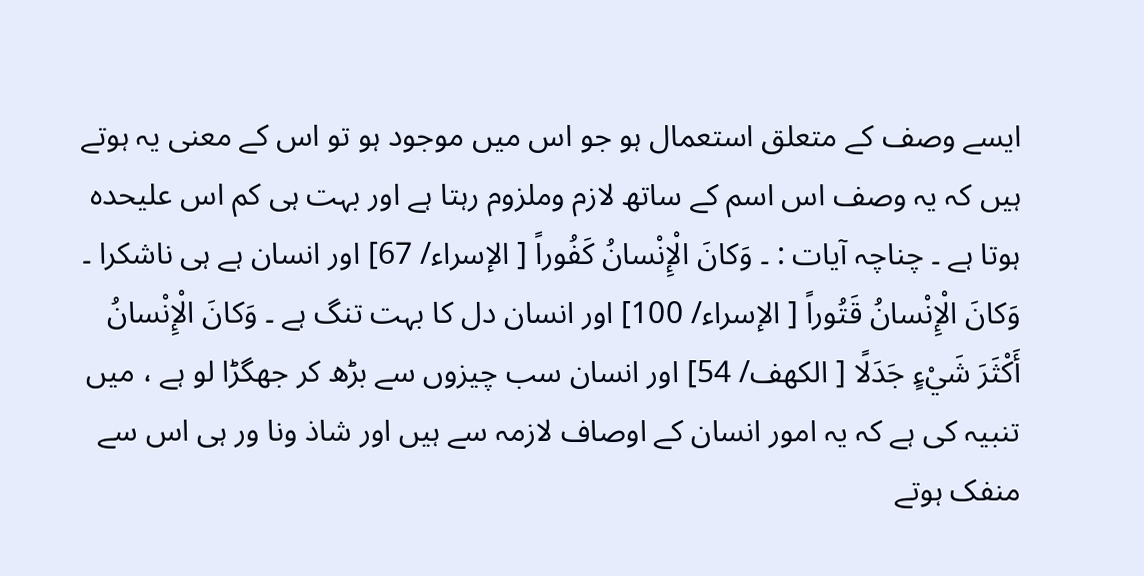ایسے وصف کے متعلق استعمال ہو جو اس میں موجود ہو تو اس کے معنی یہ ہوتے ہیں کہ یہ وصف اس اسم کے ساتھ لازم وملزوم رہتا ہے اور بہت ہی کم اس علیحدہ ہوتا ہے ۔ چناچہ آیات : ۔ وَكانَ الْإِنْسانُ كَفُوراً [ الإسراء/ 67] اور انسان ہے ہی ناشکرا ۔ وَكانَ الْإِنْسانُ قَتُوراً [ الإسراء/ 100] اور انسان دل کا بہت تنگ ہے ۔ وَكانَ الْإِنْسانُ أَكْثَرَ شَيْءٍ جَدَلًا [ الكهف/ 54] اور انسان سب چیزوں سے بڑھ کر جھگڑا لو ہے ، میں تنبیہ کی ہے کہ یہ امور انسان کے اوصاف لازمہ سے ہیں اور شاذ ونا ور ہی اس سے منفک ہوتے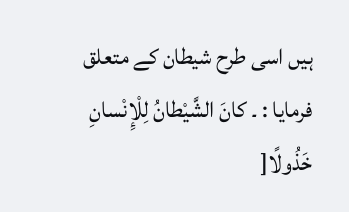ہیں اسی طرح شیطان کے متعلق فرمایا : ۔ كانَ الشَّيْطانُ لِلْإِنْسانِ خَذُولًا[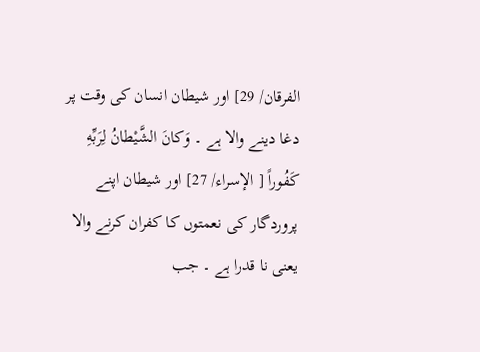الفرقان/ 29] اور شیطان انسان کی وقت پر دغا دینے والا ہے ۔ وَكانَ الشَّيْطانُ لِرَبِّهِ كَفُوراً [ الإسراء/ 27] اور شیطان اپنے پروردگار کی نعمتوں کا کفران کرنے والا یعنی نا قدرا ہے ۔ جب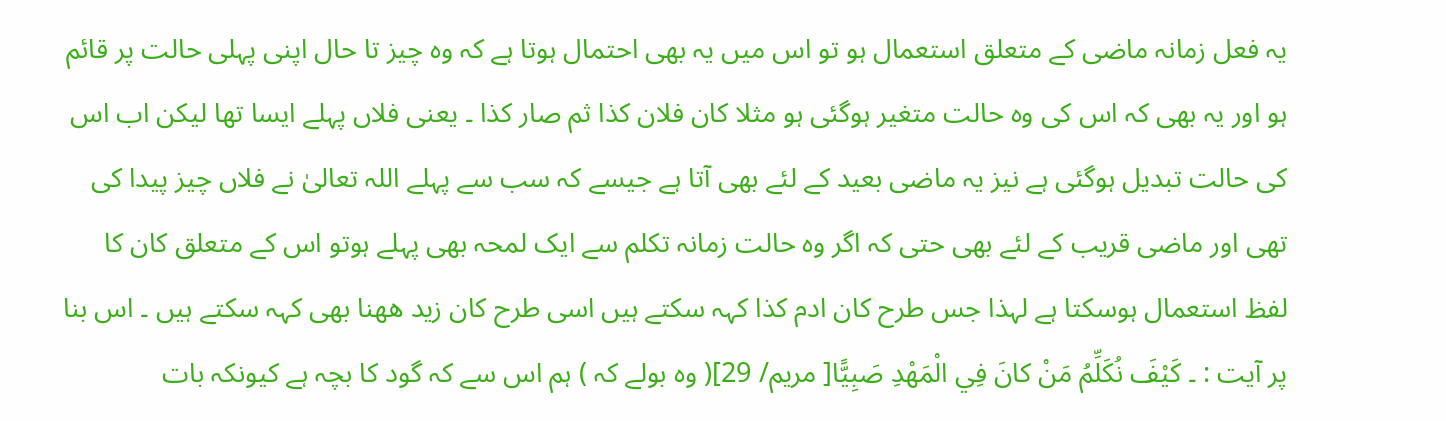یہ فعل زمانہ ماضی کے متعلق استعمال ہو تو اس میں یہ بھی احتمال ہوتا ہے کہ وہ چیز تا حال اپنی پہلی حالت پر قائم ہو اور یہ بھی کہ اس کی وہ حالت متغیر ہوگئی ہو مثلا کان فلان کذا ثم صار کذا ۔ یعنی فلاں پہلے ایسا تھا لیکن اب اس کی حالت تبدیل ہوگئی ہے نیز یہ ماضی بعید کے لئے بھی آتا ہے جیسے کہ سب سے پہلے اللہ تعالیٰ نے فلاں چیز پیدا کی تھی اور ماضی قریب کے لئے بھی حتی کہ اگر وہ حالت زمانہ تکلم سے ایک لمحہ بھی پہلے ہوتو اس کے متعلق کان کا لفظ استعمال ہوسکتا ہے لہذا جس طرح کان ادم کذا کہہ سکتے ہیں اسی طرح کان زید ھھنا بھی کہہ سکتے ہیں ۔ اس بنا پر آیت : ۔ كَيْفَ نُكَلِّمُ مَنْ كانَ فِي الْمَهْدِ صَبِيًّا[ مریم/ 29]( وہ بولے کہ ) ہم اس سے کہ گود کا بچہ ہے کیونکہ بات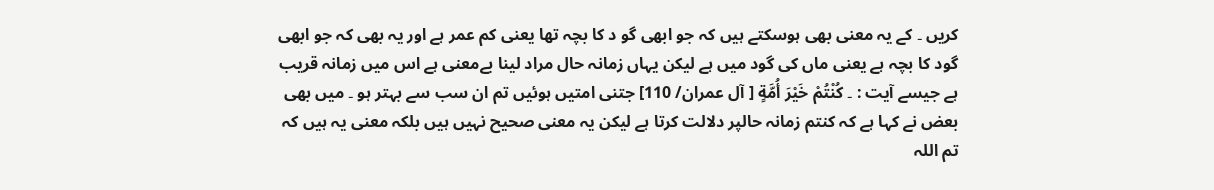کریں ۔ کے یہ معنی بھی ہوسکتے ہیں کہ جو ابھی گو د کا بچہ تھا یعنی کم عمر ہے اور یہ بھی کہ جو ابھی گود کا بچہ ہے یعنی ماں کی گود میں ہے لیکن یہاں زمانہ حال مراد لینا بےمعنی ہے اس میں زمانہ قریب ہے جیسے آیت : ۔ كُنْتُمْ خَيْرَ أُمَّةٍ [ آل عمران/ 110] جتنی امتیں ہوئیں تم ان سب سے بہتر ہو ۔ میں بھی بعض نے کہا ہے کہ کنتم زمانہ حالپر دلالت کرتا ہے لیکن یہ معنی صحیح نہیں ہیں بلکہ معنی یہ ہیں کہ تم اللہ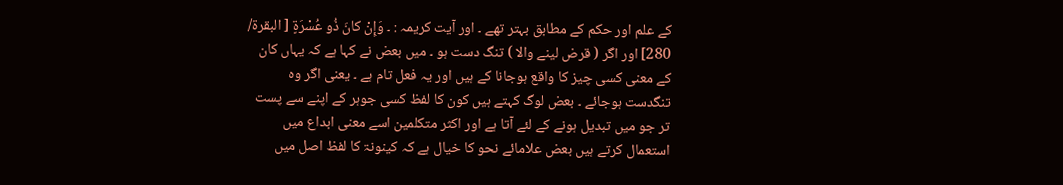کے علم اور حکم کے مطابق بہتر تھے ۔ اور آیت کریمہ : ۔ وَإِنْ كانَ ذُو عُسْرَةٍ [ البقرة/ 280] اور اگر ( قرض لینے والا ) تنگ دست ہو ۔ میں بعض نے کہا ہے کہ یہاں کان کے معنی کسی چیز کا واقع ہوجانا کے ہیں اور یہ فعل تام ہے ۔ یعنی اگر وہ تنگدست ہوجائے ۔ بعض لوگ کہتے ہیں کون کا لفظ کسی جوہر کے اپنے سے پست تر جو میں تبدیل ہونے کے لئے آتا ہے اور اکثر متکلمین اسے معنی ابداع میں استعمال کرتے ہیں بعض علامائے نحو کا خیال ہے کہ کینونۃ کا لفظ اصل میں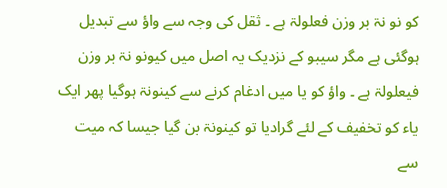کو نو نۃ بر وزن فعلولۃ ہے ۔ ثقل کی وجہ سے واؤ سے تبدیل ہوگئی ہے مگر سیبو کے نزدیک یہ اصل میں کیونو نۃ بر وزن فیعلولۃ ہے ۔ واؤ کو یا میں ادغام کرنے سے کینونۃ ہوگیا پھر ایک یاء کو تخفیف کے لئے گرادیا تو کینونۃ بن گیا جیسا کہ میت سے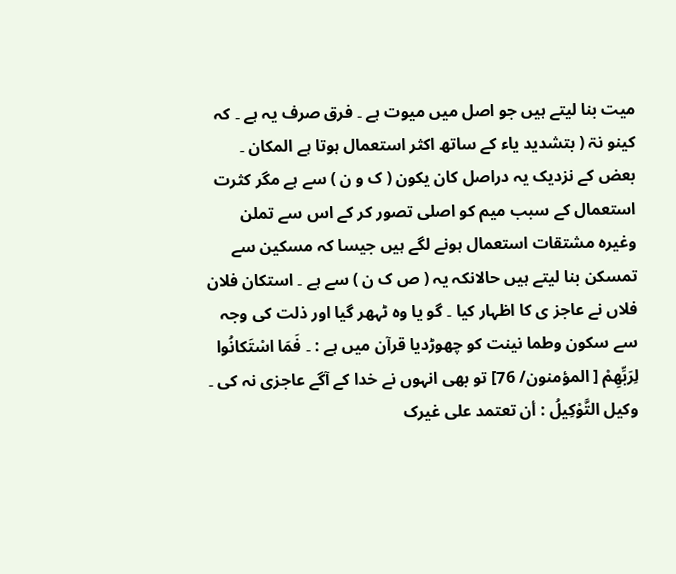میت بنا لیتے ہیں جو اصل میں میوت ہے ۔ فرق صرف یہ ہے ۔ کہ کینو نۃ ( بتشدید یاء کے ساتھ اکثر استعمال ہوتا ہے المکان ۔ بعض کے نزدیک یہ دراصل کان یکون ( ک و ن ) سے ہے مگر کثرت استعمال کے سبب میم کو اصلی تصور کر کے اس سے تملن وغیرہ مشتقات استعمال ہونے لگے ہیں جیسا کہ مسکین سے تمسکن بنا لیتے ہیں حالانکہ یہ ( ص ک ن ) سے ہے ۔ استکان فلان فلاں نے عاجز ی کا اظہار کیا ۔ گو یا وہ ٹہھر گیا اور ذلت کی وجہ سے سکون وطما نینت کو چھوڑدیا قرآن میں ہے : ۔ فَمَا اسْتَكانُوا لِرَبِّهِمْ [ المؤمنون/ 76] تو بھی انہوں نے خدا کے آگے عاجزی نہ کی ۔ وكيل التَّوْكِيلُ : أن تعتمد علی غيرک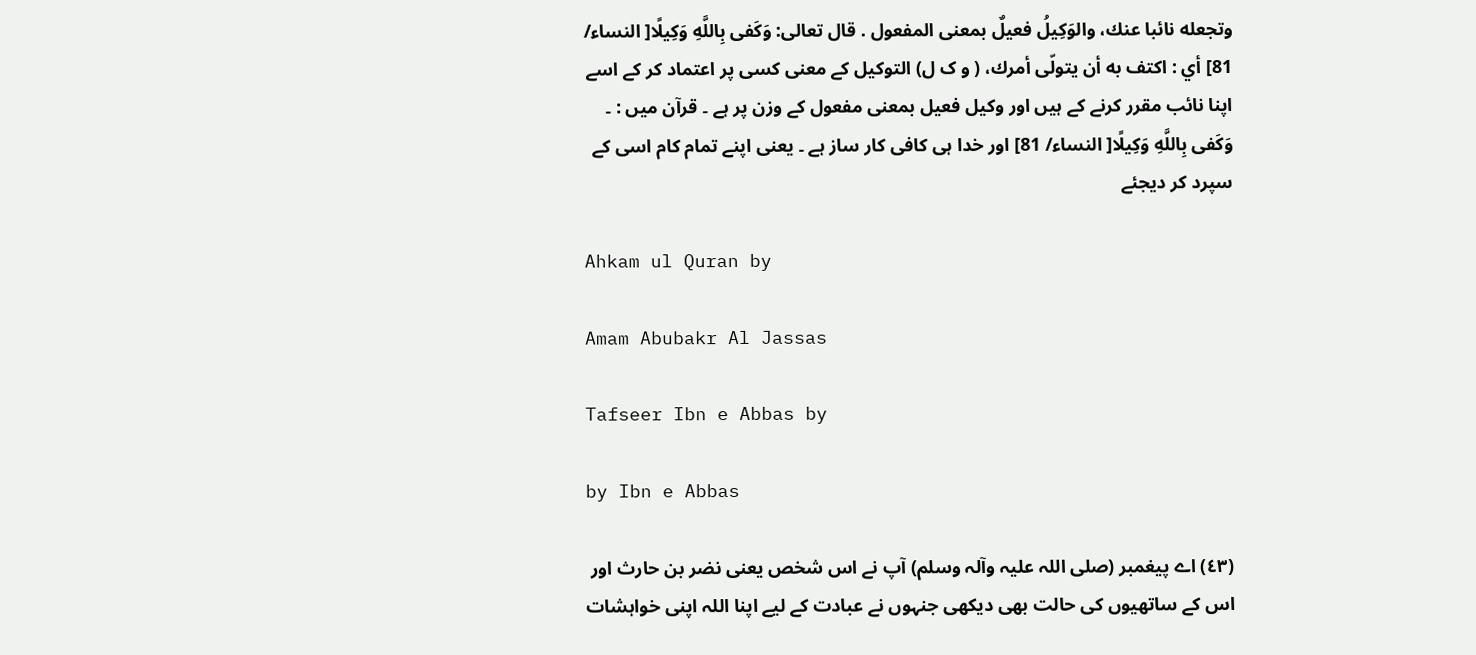وتجعله نائبا عنك، والوَكِيلُ فعیلٌ بمعنی المفعول . قال تعالی: وَكَفى بِاللَّهِ وَكِيلًا[ النساء/ 81] أي : اکتف به أن يتولّى أمرك، ( و ک ل) التوکیل کے معنی کسی پر اعتماد کر کے اسے اپنا نائب مقرر کرنے کے ہیں اور وکیل فعیل بمعنی مفعول کے وزن پر ہے ۔ قرآن میں : ۔ وَكَفى بِاللَّهِ وَكِيلًا[ النساء/ 81] اور خدا ہی کافی کار ساز ہے ۔ یعنی اپنے تمام کام اسی کے سپرد کر دیجئے

Ahkam ul Quran by

Amam Abubakr Al Jassas

Tafseer Ibn e Abbas by

by Ibn e Abbas

(٤٣) اے پیغمبر (صلی اللہ علیہ وآلہ وسلم) آپ نے اس شخص یعنی نضر بن حارث اور اس کے ساتھیوں کی حالت بھی دیکھی جنہوں نے عبادت کے لیے اپنا اللہ اپنی خواہشات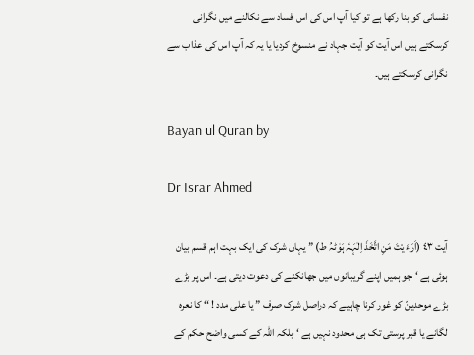نفسانی کو بنا رکھا ہے تو کیا آپ اس کی اس فساد سے نکالنے میں نگرانی کرسکتے ہیں اس آیت کو آیت جہاد نے منسوخ کردیا یا یہ کہ آپ اس کی عذاب سے نگرانی کرسکتے ہیں۔

Bayan ul Quran by

Dr Israr Ahmed

آیت ٤٣ (اَرَءَ یْتَ مَنِ اتَّخَذَ اِلٰہَہٗ ہَوٰٹہُ ط) ” یہاں شرک کی ایک بہت اہم قسم بیان ہوئی ہے ‘ جو ہمیں اپنے گریبانوں میں جھانکنے کی دعوت دیتی ہے۔ اس پر بڑے بڑے موحدینّ کو غور کرنا چاہیے کہ دراصل شرک صرف ” یا علی مدد ! “ کا نعرہ لگانے یا قبر پرستی تک ہی محدود نہیں ہے ‘ بلکہ اللہ کے کسی واضح حکم کے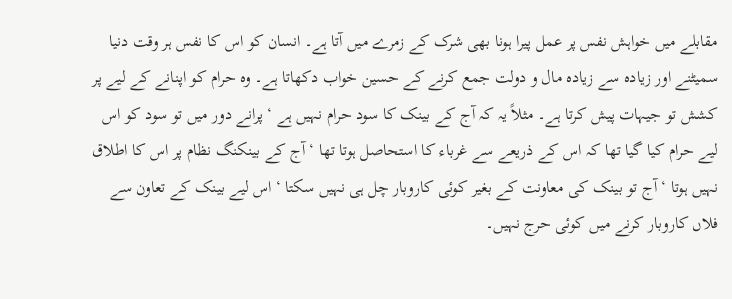مقابلے میں خواہش نفس پر عمل پیرا ہونا بھی شرک کے زمرے میں آتا ہے۔ انسان کو اس کا نفس ہر وقت دنیا سمیٹنے اور زیادہ سے زیادہ مال و دولت جمع کرنے کے حسین خواب دکھاتا ہے۔ وہ حرام کو اپنانے کے لیے پر کشش تو جیہات پیش کرتا ہے۔ مثلاً یہ کہ آج کے بینک کا سود حرام نہیں ہے ‘ پرانے دور میں تو سود کو اس لیے حرام کیا گیا تھا کہ اس کے ذریعے سے غرباء کا استحاصل ہوتا تھا ‘ آج کے بینکنگ نظام پر اس کا اطلاق نہیں ہوتا ‘ آج تو بینک کی معاونت کے بغیر کوئی کاروبار چل ہی نہیں سکتا ‘ اس لیے بینک کے تعاون سے فلاں کاروبار کرنے میں کوئی حرج نہیں۔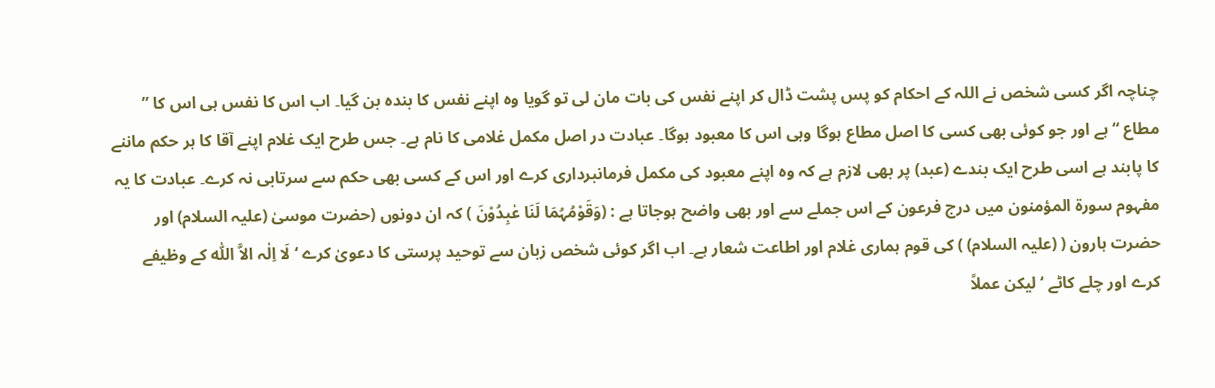چناچہ اگر کسی شخص نے اللہ کے احکام کو پس پشت ڈال کر اپنے نفس کی بات مان لی تو گویا وہ اپنے نفس کا بندہ بن گیا۔ اب اس کا نفس ہی اس کا ” مطاع “ ہے اور جو کوئی بھی کسی کا اصل مطاع ہوگا وہی اس کا معبود ہوگا۔ عبادت در اصل مکمل غلامی کا نام ہے۔ جس طرح ایک غلام اپنے آقا کا ہر حکم ماننے کا پابند ہے اسی طرح ایک بندے (عبد) پر بھی لازم ہے کہ وہ اپنے معبود کی مکمل فرمانبرداری کرے اور اس کے کسی بھی حکم سے سرتابی نہ کرے۔ عبادت کا یہ مفہوم سورة المؤمنون میں درج فرعون کے اس جملے سے اور بھی واضح ہوجاتا ہے : (وَقَوْمُہُمَا لَنَا عٰبِدُوْنَ ) کہ ان دونوں (حضرت موسیٰ (علیہ السلام) اور حضرت ہارون ( (علیہ السلام) ) کی قوم ہماری غلام اور اطاعت شعار ہے۔ اب اگر کوئی شخص زبان سے توحید پرستی کا دعویٰ کرے ‘ لَا اِلٰہ الاَّ اللّٰہ کے وظیفے کرے اور چلے کاٹے ‘ لیکن عملاً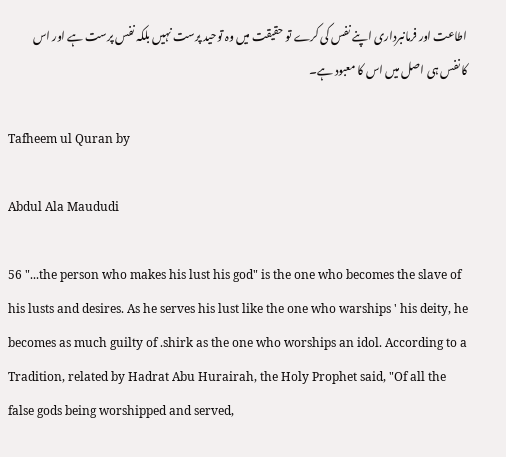اطاعت اور فرمانبرداری اپنے نفس کی کرے تو حقیقت میں وہ توحید پرست نہیں بلکہ نفس پرست ہے اور اس کا نفس ہی اصل میں اس کا معبود ہے۔

Tafheem ul Quran by

Abdul Ala Maududi

56 "...the person who makes his lust his god" is the one who becomes the slave of his lusts and desires. As he serves his lust like the one who warships ' his deity, he becomes as much guilty of .shirk as the one who worships an idol. According to a Tradition, related by Hadrat Abu Hurairah, the Holy Prophet said, "Of all the false gods being worshipped and served,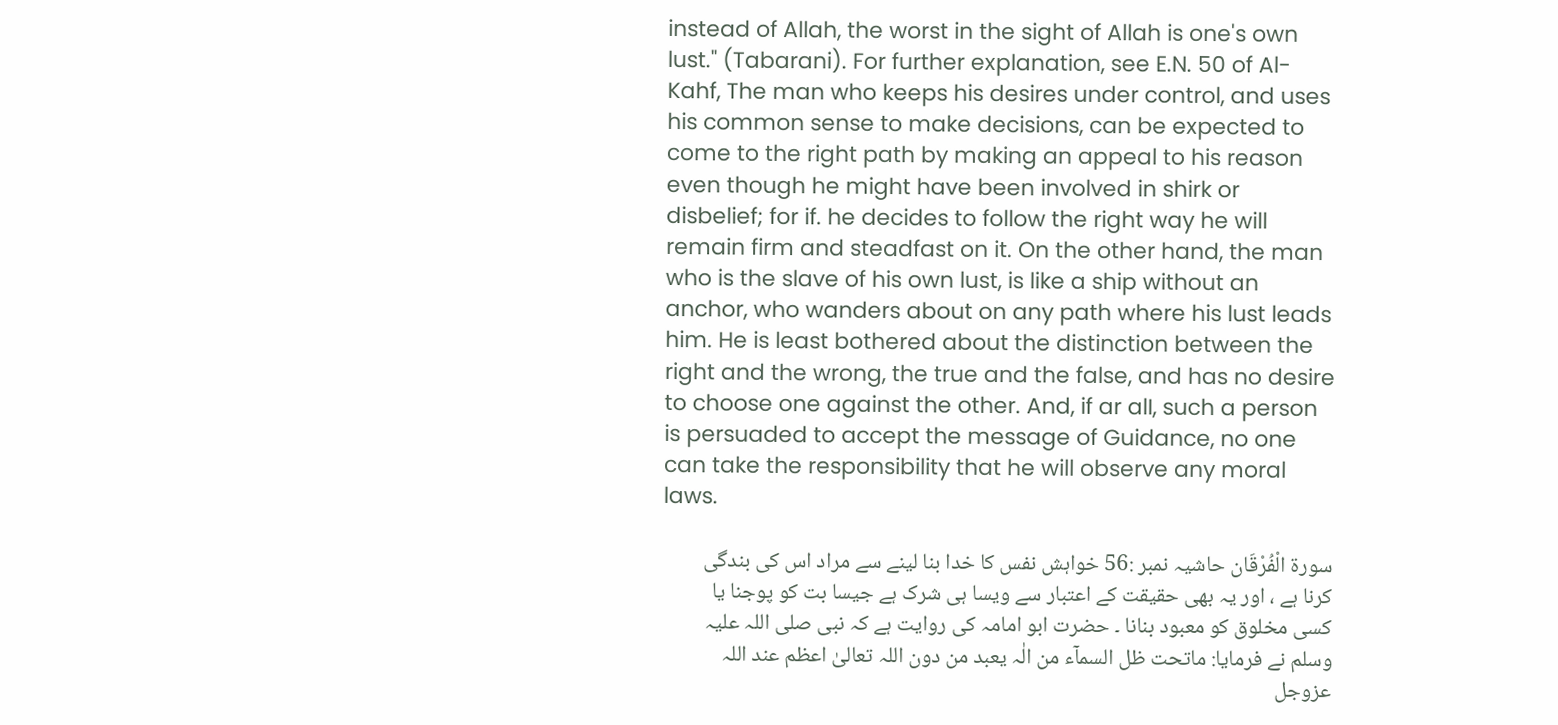instead of Allah, the worst in the sight of Allah is one's own lust." (Tabarani). For further explanation, see E.N. 50 of Al-Kahf, The man who keeps his desires under control, and uses his common sense to make decisions, can be expected to come to the right path by making an appeal to his reason even though he might have been involved in shirk or disbelief; for if. he decides to follow the right way he will remain firm and steadfast on it. On the other hand, the man who is the slave of his own lust, is like a ship without an anchor, who wanders about on any path where his lust leads him. He is least bothered about the distinction between the right and the wrong, the true and the false, and has no desire to choose one against the other. And, if ar alI, such a person is persuaded to accept the message of Guidance, no one can take the responsibility that he will observe any moral laws.

سورة الْفُرْقَان حاشیہ نمبر :56 خواہش نفس کا خدا بنا لینے سے مراد اس کی بندگی کرنا ہے ، اور یہ بھی حقیقت کے اعتبار سے ویسا ہی شرک ہے جیسا بت کو پوجنا یا کسی مخلوق کو معبود بنانا ۔ حضرت ابو امامہ کی روایت ہے کہ نبی صلی اللہ علیہ وسلم نے فرمایا: ماتحت ظل السمآء من الٰہ یعبد من دون اللہ تعالیٰ اعظم عند اللہ عزوجل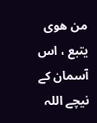من ھوی یتبع ، اس آسمان کے نیچے اللہ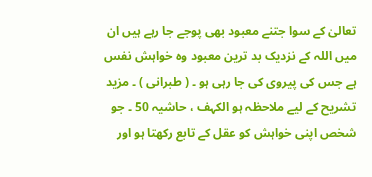تعالیٰ کے سوا جتنے معبود بھی پوجے جا رہے ہیں ان میں اللہ کے نزدیک بد ترین معبود وہ خواہش نفس ہے جس کی پیروی کی جا رہی ہو ۔ ( طبرانی ) ۔ مزید تشریح کے لیے ملاحظہ ہو الکہف ، حاشیہ 50 ۔ جو شخص اپنی خواہش کو عقل کے تابع رکھتا ہو اور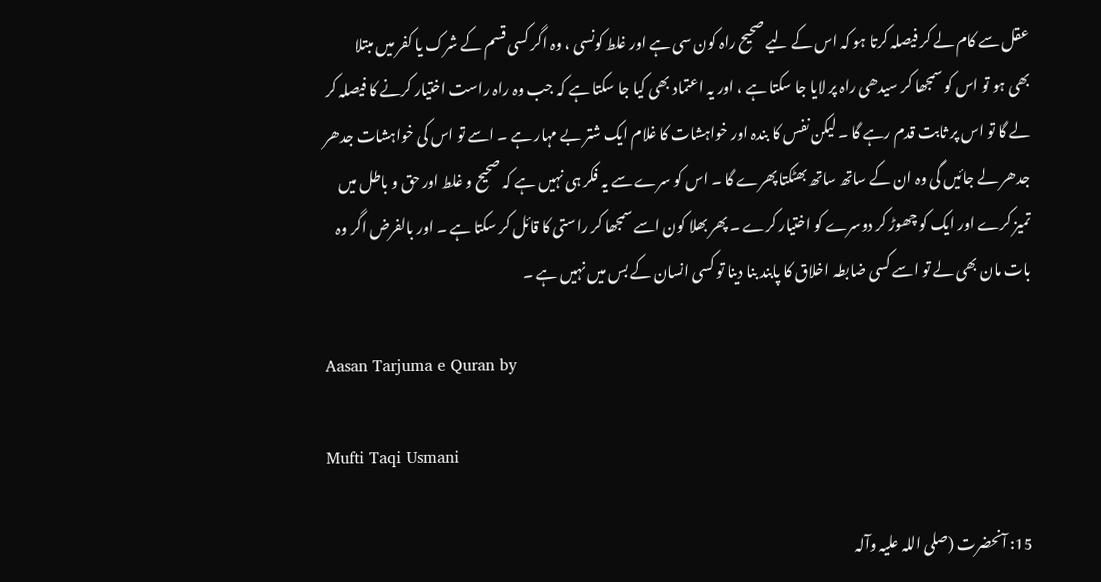عقل سے کام لے کر فیصلہ کرتا ہو کہ اس کے لیے صحیح راہ کون سی ہے اور غلط کونسی ، وہ اگر کسی قسم کے شرک یا کفر میں مبتلا بھی ہو تو اس کو سمجھا کر سیدھی راہ پر لایا جا سکتا ہے ، اور یہ اعتماد بھی کیا جا سکتا ہے کہ جب وہ راہ راست اختیار کرنے کا فیصلہ کر لے گا تو اس پر ثابت قدم رہے گا ۔ لیکن نفس کا بندہ اور خواہشات کا غلام ایک شتر بے مہار ہے ۔ اسے تو اس کی خواہشات جدھر جدھر لے جائیں گی وہ ان کے ساتھ ساتھ بھٹکتا پھرے گا ۔ اس کو سرے سے یہ فکر ہی نہیں ہے کہ صحیح و غلط اور حق و باطل میں تمیز کرے اور ایک کو چھوڑ کر دوسرے کو اختیار کرے ۔ پھر بھلا کون اسے سمجھا کر راستی کا قائل کر سکتا ہے ۔ اور بالفرض اگر وہ بات مان بھی لے تو اسے کسی ضابطہ اخلاق کا پابند بنا دینا تو کسی انسان کے بس میں نہیں ہے ۔

Aasan Tarjuma e Quran by

Mufti Taqi Usmani

15: آنحضرت (صلی اللہ علیہ وآلہ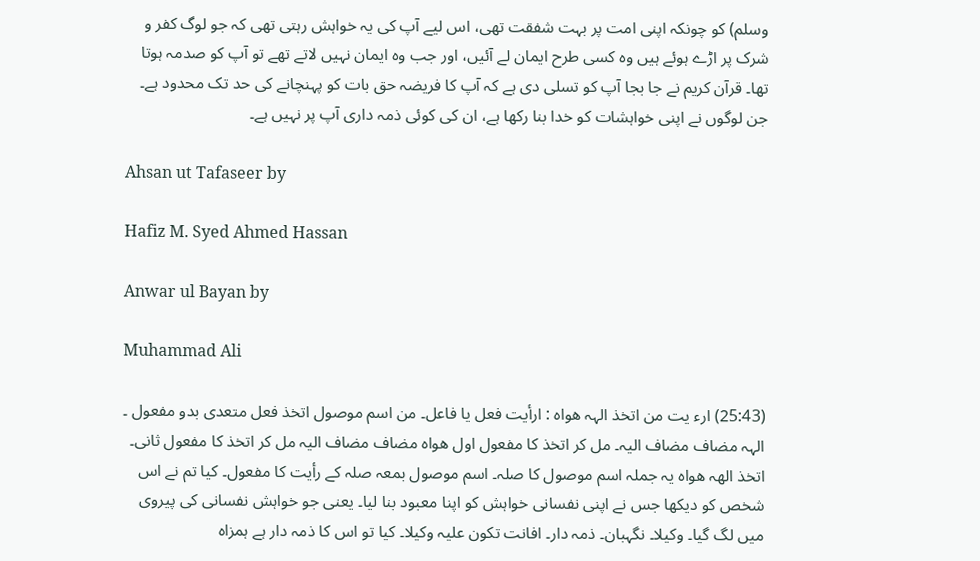وسلم) کو چونکہ اپنی امت پر بہت شفقت تھی، اس لیے آپ کی یہ خواہش رہتی تھی کہ جو لوگ کفر و شرک پر اڑے ہوئے ہیں وہ کسی طرح ایمان لے آئیں، اور جب وہ ایمان نہیں لاتے تھے تو آپ کو صدمہ ہوتا تھا۔ قرآن کریم نے جا بجا آپ کو تسلی دی ہے کہ آپ کا فریضہ حق بات کو پہنچانے کی حد تک محدود ہے۔ جن لوگوں نے اپنی خواہشات کو خدا بنا رکھا ہے، ان کی کوئی ذمہ داری آپ پر نہیں ہے۔

Ahsan ut Tafaseer by

Hafiz M. Syed Ahmed Hassan

Anwar ul Bayan by

Muhammad Ali

(25:43) ارء یت من اتخذ الہہ ھواہ : ارأیت فعل یا فاعل۔ من اسم موصول اتخذ فعل متعدی بدو مفعول ۔ الہہ مضاف مضاف الیہ۔ مل کر اتخذ کا مفعول اول ھواہ مضاف مضاف الیہ مل کر اتخذ کا مفعول ثانی۔ اتخذ الھہ ھواہ یہ جملہ اسم موصول کا صلہ۔ اسم موصول بمعہ صلہ کے رأیت کا مفعول۔ کیا تم نے اس شخص کو دیکھا جس نے اپنی نفسانی خواہش کو اپنا معبود بنا لیا۔ یعنی جو خواہش نفسانی کی پیروی میں لگ گیا۔ وکیلا۔ نگہبان۔ ذمہ دار۔ افانت تکون علیہ وکیلا۔ کیا تو اس کا ذمہ دار ہے ہمزاہ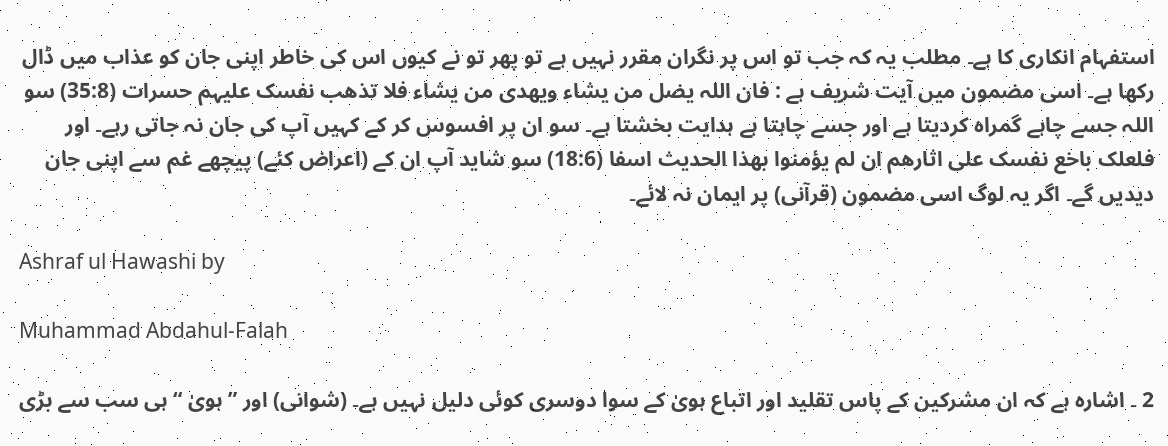استفہام انکاری کا ہے۔ مطلب یہ کہ جب تو اس پر نگران مقرر نہیں ہے تو پھر تو نے کیوں اس کی خاطر اپنی جان کو عذاب میں ڈال رکھا ہے۔ اسی مضمون میں آیت شریف ہے : فان اللہ یضل من یشاء ویھدی من یشاء فلا تذھب نفسک علیہم حسرات (35:8) سو اللہ جسے چاہے گمراہ کردیتا ہے اور جسے چاہتا ہے ہدایت بخشتا ہے۔ سو ان پر افسوس کر کے کہیں آپ کی جان نہ جاتی رہے۔ اور فلعلک باخع نفسک علی اثارھم ان لم یؤمنوا بھذا الحدیث اسفا (18:6) سو شاید آپ ان کے (اعراض کئے) پیچھے غم سے اپنی جان دیدیں گے۔ اگر یہ لوگ اسی مضمون (قرآنی) پر ایمان نہ لائے۔

Ashraf ul Hawashi by

Muhammad Abdahul-Falah

2 ۔ اشارہ ہے کہ ان مشرکین کے پاس تقلید اور اتباع ہویٰ کے سوا دوسری کوئی دلیل نہیں ہے۔ (شوانی) اور ” ہویٰ “ ہی سب سے بڑی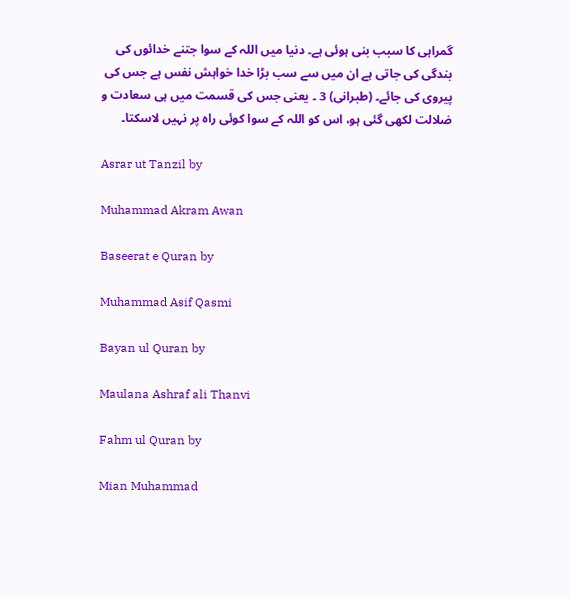گمراہی کا سبب بنی ہوئی ہے۔ دنیا میں اللہ کے سوا جتنے خدائوں کی بندگی کی جاتی ہے ان میں سے سب بڑا خدا خواہش نفس ہے جس کی پیروی کی جائے۔ (طبرانی) 3 ۔ یعنی جس کی قسمت میں ہی سعادت و ضلالت لکھی گئی ہو، اس کو اللہ کے سوا کوئی راہ پر نہیں لاسکتا۔

Asrar ut Tanzil by

Muhammad Akram Awan

Baseerat e Quran by

Muhammad Asif Qasmi

Bayan ul Quran by

Maulana Ashraf ali Thanvi

Fahm ul Quran by

Mian Muhammad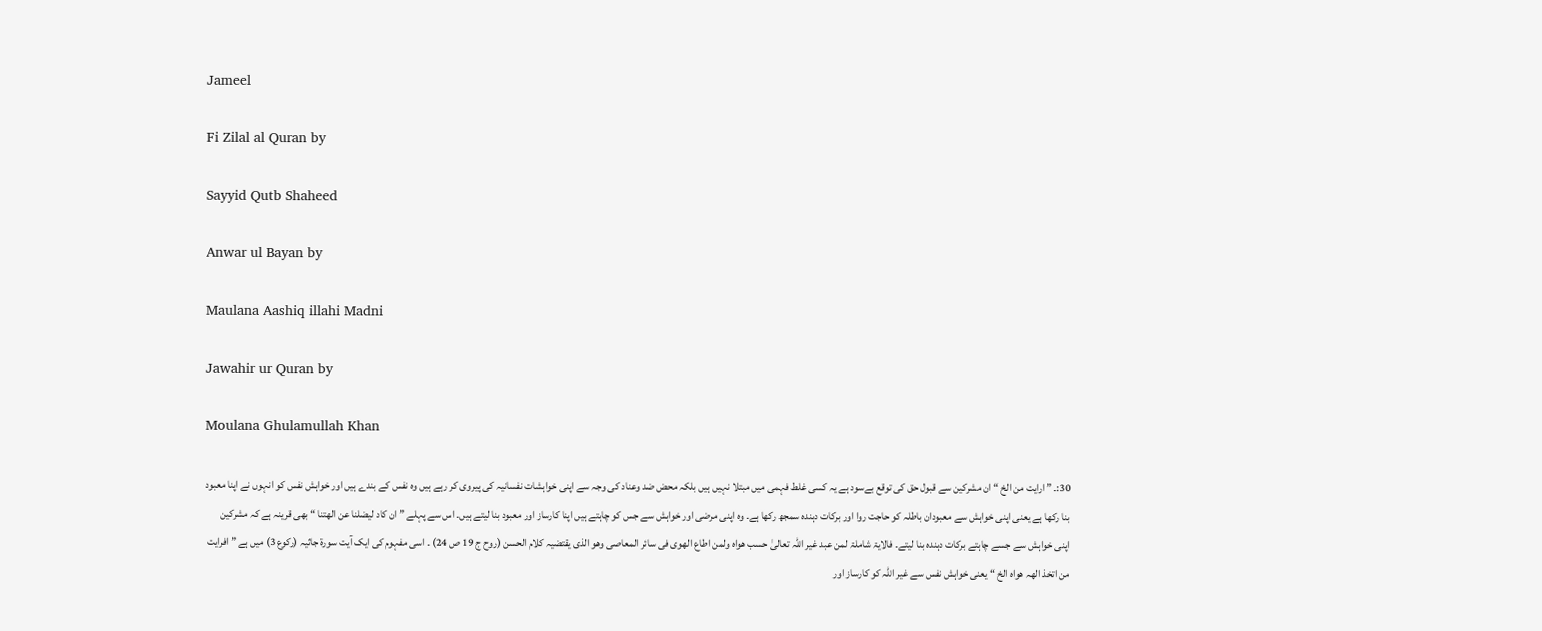Jameel

Fi Zilal al Quran by

Sayyid Qutb Shaheed

Anwar ul Bayan by

Maulana Aashiq illahi Madni

Jawahir ur Quran by

Moulana Ghulamullah Khan

30:۔ ” ارایت من الخ “ ان مشرکین سے قبول حق کی توقع بےسود ہے یہ کسی غلط فہمی میں مبتلا نہیں ہیں بلکہ محض ضد وعناد کی وجہ سے اپنی خواہشات نفسانیہ کی پیروی کر رہے ہیں وہ نفس کے بندے ہیں اور خواہش نفس کو انہوں نے اپنا معبود بنا رکھا ہے یعنی اپنی خواہش سے معبودان باطلہ کو حاجت روا اور برکات دہندہ سمجھ رکھا ہے۔ وہ اپنی مرضی اور خواہش سے جس کو چاہتے ہیں اپنا کارساز اور معبود بنا لیتے ہیں۔ اس سے پہلے ” ان کاد لیضلنا عن الھتنا “ بھی قرینہ ہے کہ مشرکین اپنی خواہش سے جسے چاہتے برکات دہندہ بنا لیتے۔ فالایۃ شاملۃ لمن عبد غیر اللہ تعالیٰ حسب ھواہ ولمن اطاع الھوی فی سائر المعاصی وھو الذی یقتضیہ کلام الحسن (روح ج 19 ص 24) ۔ اسی مفہوم کی ایک آیت سورة جاثیہ (رکوع 3) میں ہے ” افرایت من اتخذ الھہ ھواہ الخ “ یعنی خواہش نفس سے غیر اللہ کو کارساز اور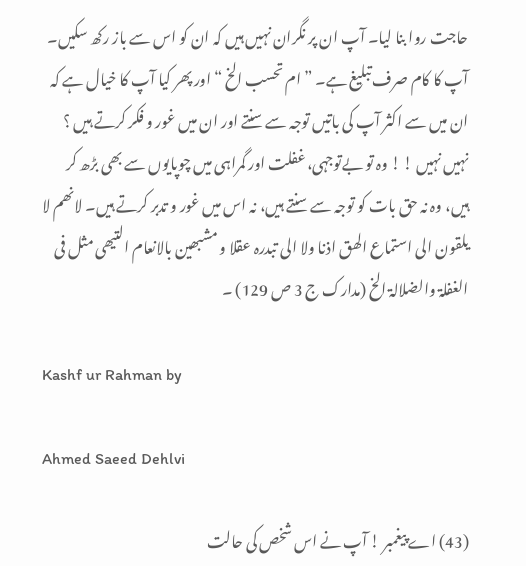حاجت روا بنا لیا۔ آپ ان پر نگران نہیں ہیں کہ ان کو اس سے باز رکھ سکیں۔ آپ کا کام صرف تبلیغ ہے۔ ” ام تحسب الخ “ اور پھر کیا آپ کا خیال ہے کہ ان میں سے اکثر آپ کی باتیں توجہ سے سنتے اور ان میں غور و فکر کرتے ہیں ؟ نہیں نہیں ! ! وہ تو بےتوجہی، غفلت اور گمراہی میں چوپایوں سے بھی بڑھ کر ہیں، وہ نہ حق بات کو توجہ سے سنتے ہیں، نہ اس میں غور و تدبر کرتے ہیں۔ لانھم لا یلقون الی استماع الھق اذنا ولا الی تبدرہ عقلا و مشبھین بالانعام التیھی مثل فی الغفلۃ والضلالۃ الخ (مدارک ج 3 ص 129) ۔

Kashf ur Rahman by

Ahmed Saeed Dehlvi

(43) اے پیغمبر ! آپ نے اس شخص کی حالت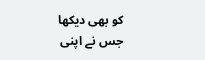کو بھی دیکھا جس نے اپنی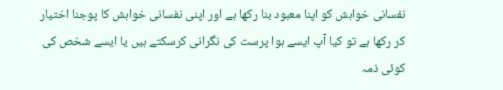نفسانی خواہش کو اپنا معبود بنا رکھا ہے اور اپنی نفسانی خواہش کا پوجنا اختیار کر رکھا ہے تو کیا آپ ایسے ہوا پرست کی نگرانی کرسکتے ہیں یا ایسے شخص کی کوئی ذمہ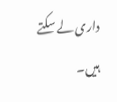داری لے سکتے ہیں۔